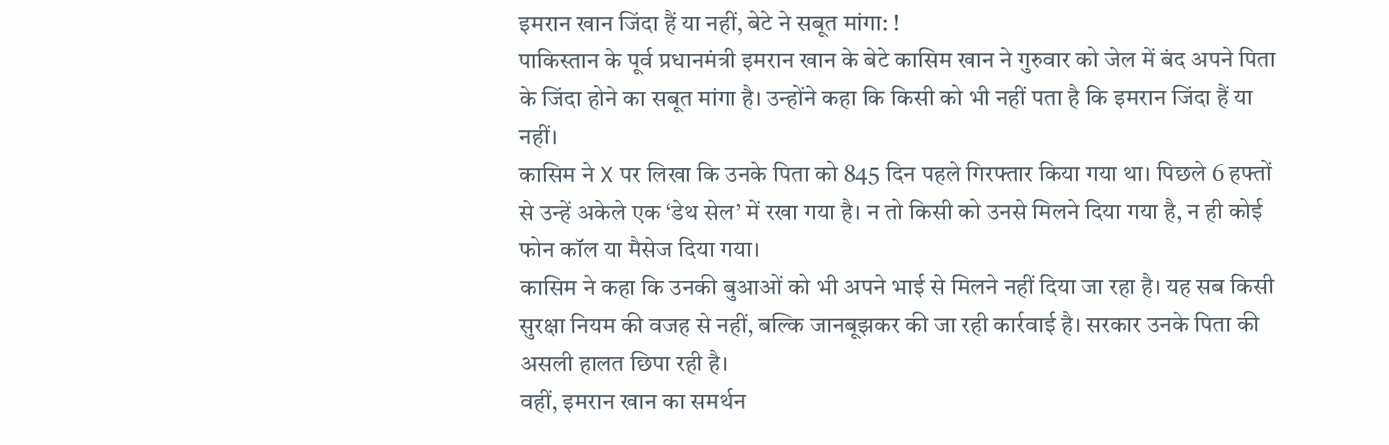इमरान खान जिंदा हैं या नहीं, बेटे ने सबूत मांगा: !
पाकिस्तान के पूर्व प्रधानमंत्री इमरान खान के बेटे कासिम खान ने गुरुवार को जेल में बंद अपने पिता के जिंदा होने का सबूत मांगा है। उन्होंने कहा कि किसी को भी नहीं पता है कि इमरान जिंदा हैं या नहीं।
कासिम ने X पर लिखा कि उनके पिता को 845 दिन पहले गिरफ्तार किया गया था। पिछले 6 हफ्तों से उन्हें अकेले एक ‘डेथ सेल’ में रखा गया है। न तो किसी को उनसे मिलने दिया गया है, न ही कोई फोन कॉल या मैसेज दिया गया।
कासिम ने कहा कि उनकी बुआओं को भी अपने भाई से मिलने नहीं दिया जा रहा है। यह सब किसी सुरक्षा नियम की वजह से नहीं, बल्कि जानबूझकर की जा रही कार्रवाई है। सरकार उनके पिता की असली हालत छिपा रही है।
वहीं, इमरान खान का समर्थन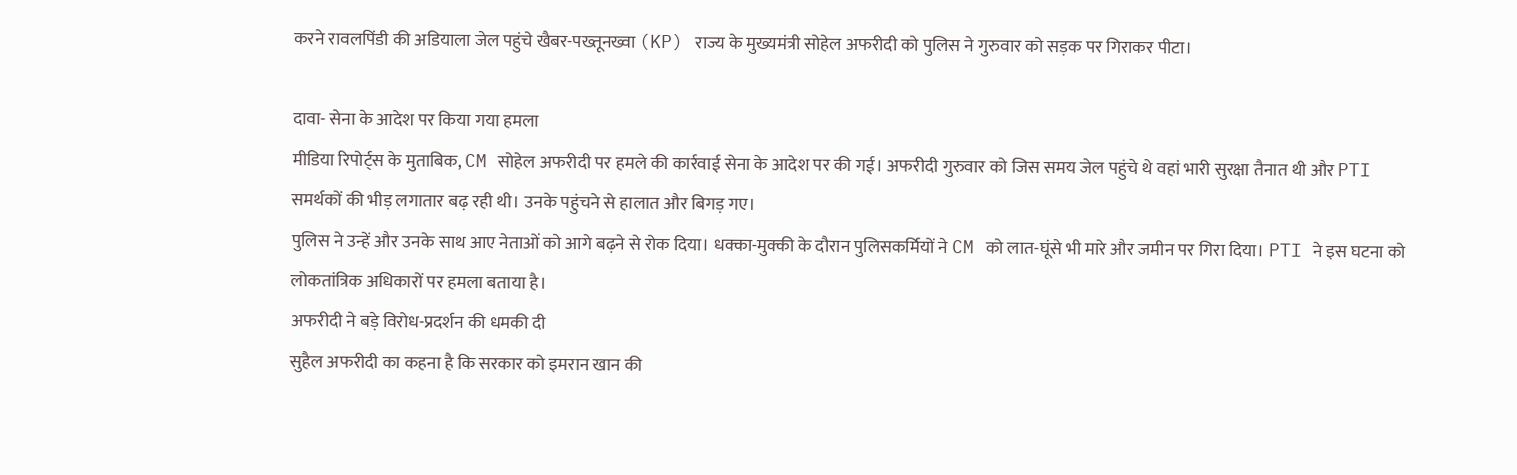करने रावलपिंडी की अडियाला जेल पहुंचे खैबर-पख्तूनख्वा (KP) राज्य के मुख्यमंत्री सोहेल अफरीदी को पुलिस ने गुरुवार को सड़क पर गिराकर पीटा।

दावा- सेना के आदेश पर किया गया हमला
मीडिया रिपोर्ट्स के मुताबिक, CM सोहेल अफरीदी पर हमले की कार्रवाई सेना के आदेश पर की गई। अफरीदी गुरुवार को जिस समय जेल पहुंचे थे वहां भारी सुरक्षा तैनात थी और PTI समर्थकों की भीड़ लगातार बढ़ रही थी। उनके पहुंचने से हालात और बिगड़ गए।
पुलिस ने उन्हें और उनके साथ आए नेताओं को आगे बढ़ने से रोक दिया। धक्का-मुक्की के दौरान पुलिसकर्मियों ने CM को लात-घूंसे भी मारे और जमीन पर गिरा दिया। PTI ने इस घटना को लोकतांत्रिक अधिकारों पर हमला बताया है।
अफरीदी ने बड़े विरोध-प्रदर्शन की धमकी दी
सुहैल अफरीदी का कहना है कि सरकार को इमरान खान की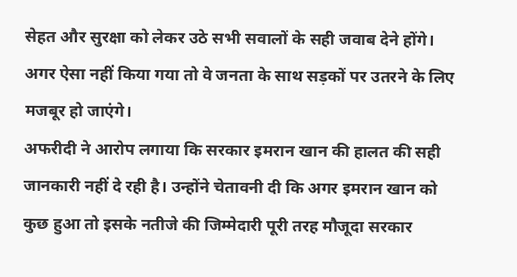सेहत और सुरक्षा को लेकर उठे सभी सवालों के सही जवाब देने होंगे। अगर ऐसा नहीं किया गया तो वे जनता के साथ सड़कों पर उतरने के लिए मजबूर हो जाएंगे।
अफरीदी ने आरोप लगाया कि सरकार इमरान खान की हालत की सही जानकारी नहीं दे रही है। उन्होंने चेतावनी दी कि अगर इमरान खान को कुछ हुआ तो इसके नतीजे की जिम्मेदारी पूरी तरह मौजूदा सरकार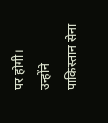पर होगी।
उन्होंने पाकिस्तान सेना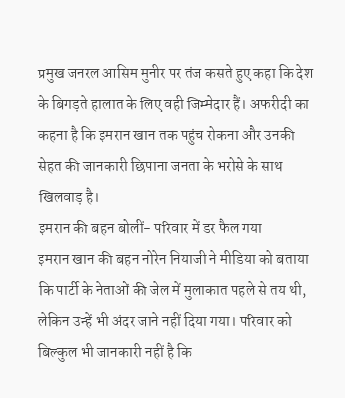प्रमुख जनरल आसिम मुनीर पर तंज कसते हुए कहा कि देश के बिगड़ते हालात के लिए वही जिम्मेदार हैं। अफरीदी का कहना है कि इमरान खान तक पहुंच रोकना और उनकी सेहत की जानकारी छिपाना जनता के भरोसे के साथ खिलवाड़ है।
इमरान की बहन बोलीं- परिवार में डर फैल गया
इमरान खान की बहन नोरेन नियाजी ने मीडिया को बताया कि पार्टी के नेताओं की जेल में मुलाकात पहले से तय थी, लेकिन उन्हें भी अंदर जाने नहीं दिया गया। परिवार को बिल्कुल भी जानकारी नहीं है कि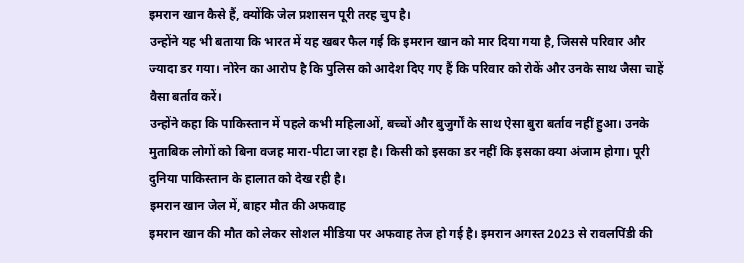इमरान खान कैसे हैं, क्योंकि जेल प्रशासन पूरी तरह चुप है।
उन्होंने यह भी बताया कि भारत में यह खबर फैल गई कि इमरान खान को मार दिया गया है, जिससे परिवार और ज्यादा डर गया। नोरेन का आरोप है कि पुलिस को आदेश दिए गए हैं कि परिवार को रोकें और उनके साथ जैसा चाहें वैसा बर्ताव करें।
उन्होंने कहा कि पाकिस्तान में पहले कभी महिलाओं, बच्चों और बुजुर्गों के साथ ऐसा बुरा बर्ताव नहीं हुआ। उनके मुताबिक लोगों को बिना वजह मारा-पीटा जा रहा है। किसी को इसका डर नहीं कि इसका क्या अंजाम होगा। पूरी दुनिया पाकिस्तान के हालात को देख रही है।
इमरान खान जेल में, बाहर मौत की अफवाह
इमरान खान की मौत को लेकर सोशल मीडिया पर अफवाह तेज हो गई है। इमरान अगस्त 2023 से रावलपिंडी की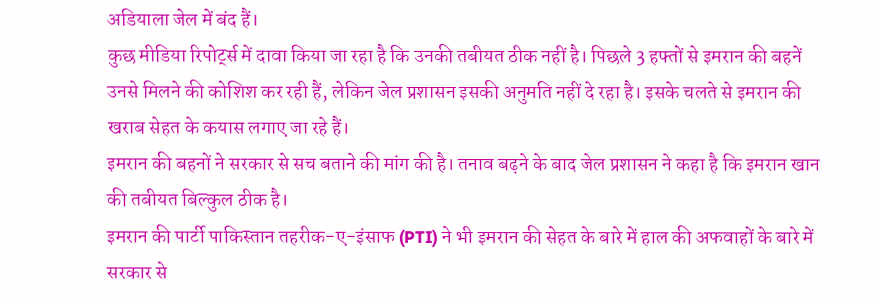अडियाला जेल में बंद हैं।
कुछ मीडिया रिपोर्ट्स में दावा किया जा रहा है कि उनकी तबीयत ठीक नहीं है। पिछले 3 हफ्तों से इमरान की बहनें उनसे मिलने की कोशिश कर रही हैं, लेकिन जेल प्रशासन इसकी अनुमति नहीं दे रहा है। इसके चलते से इमरान की खराब सेहत के कयास लगाए जा रहे हैं।
इमरान की बहनों ने सरकार से सच बताने की मांग की है। तनाव बढ़ने के बाद जेल प्रशासन ने कहा है कि इमरान खान की तबीयत बिल्कुल ठीक है।
इमरान की पार्टी पाकिस्तान तहरीक-ए-इंसाफ (PTI) ने भी इमरान की सेहत के बारे में हाल की अफवाहों के बारे में सरकार से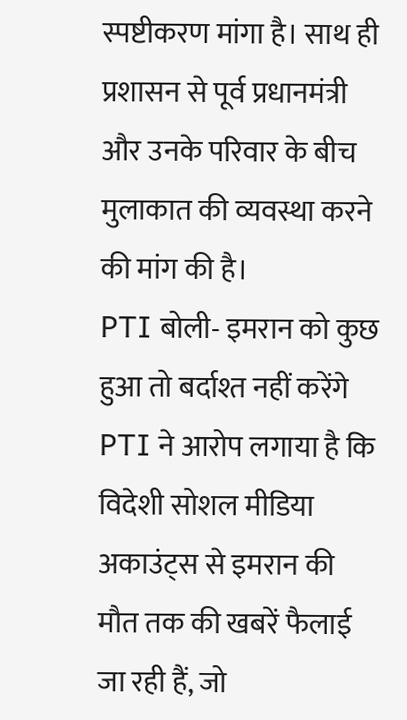स्पष्टीकरण मांगा है। साथ ही प्रशासन से पूर्व प्रधानमंत्री और उनके परिवार के बीच मुलाकात की व्यवस्था करने की मांग की है।
PTI बोली- इमरान को कुछ हुआ तो बर्दाश्त नहीं करेंगे
PTI ने आरोप लगाया है कि विदेशी सोशल मीडिया अकाउंट्स से इमरान की मौत तक की खबरें फैलाई जा रही हैं, जो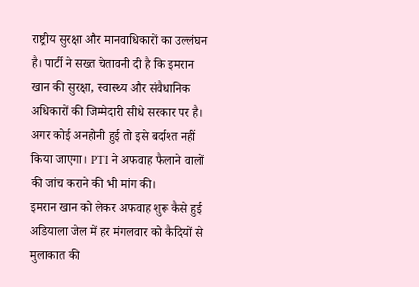राष्ट्रीय सुरक्षा और मानवाधिकारों का उल्लंघन है। पार्टी ने सख्त चेतावनी दी है कि इमरान खान की सुरक्षा, स्वास्थ्य और संवैधानिक अधिकारों की जिम्मेदारी सीधे सरकार पर है।
अगर कोई अनहोनी हुई तो इसे बर्दाश्त नहीं किया जाएगा। PTI ने अफवाह फैलाने वालों की जांच कराने की भी मांग की।
इमरान खान को लेकर अफवाह शुरू कैसे हुई
अडियाला जेल में हर मंगलवार को कैदियों से मुलाकात की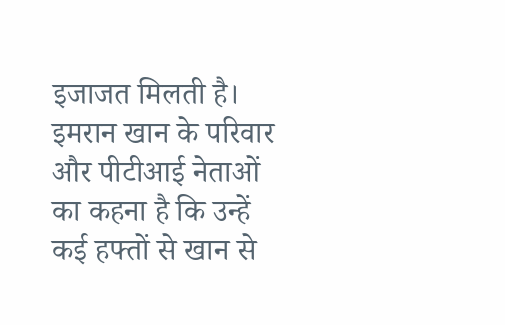इजाजत मिलती है। इमरान खान के परिवार और पीटीआई नेताओं का कहना है कि उन्हें कई हफ्तों से खान से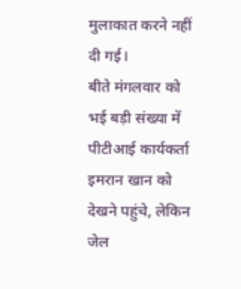मुलाकात करने नहीं दी गई।
बीते मंगलवार को भई बड़ी संख्या में पीटीआई कार्यकर्ता इमरान खान को देखने पहुंचे, लेकिन जेल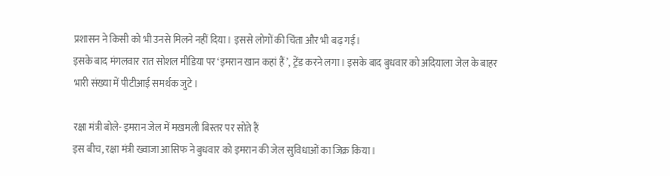प्रशासन ने किसी को भी उनसे मिलने नहीं दिया। इससे लोगों की चिंता और भी बढ़ गई।
इसके बाद मंगलवार रात सोशल मीडिया पर ‘इमरान खान कहां हैं’, ट्रेंड करने लगा। इसके बाद बुधवार को अदियाला जेल के बाहर भारी संख्या में पीटीआई समर्थक जुटे।

रक्षा मंत्री बोले- इमरान जेल में मखमली बिस्तर पर सोते हैं
इस बीच, रक्षा मंत्री ख्वाजा आसिफ ने बुधवार को इमरान की जेल सुविधाओं का जिक्र किया।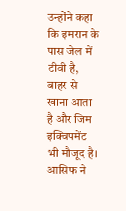उन्होंने कहा कि इमरान के पास जेल में टीवी है, बाहर से खाना आता है और जिम इक्विपमेंट भी मौजूद है।
आसिफ ने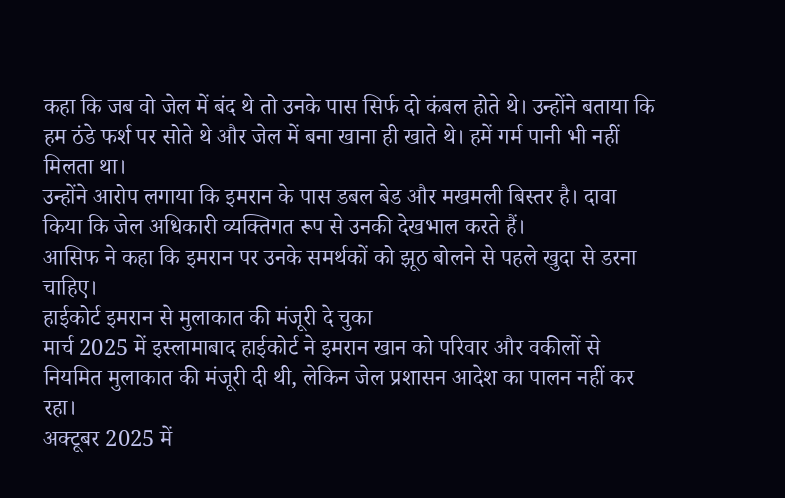कहा कि जब वो जेल में बंद थे तो उनके पास सिर्फ दो कंबल होते थे। उन्होंने बताया कि हम ठंडे फर्श पर सोते थे और जेल में बना खाना ही खाते थे। हमें गर्म पानी भी नहीं मिलता था।
उन्होंने आरोप लगाया कि इमरान के पास डबल बेड और मखमली बिस्तर है। दावा किया कि जेल अधिकारी व्यक्तिगत रूप से उनकी देखभाल करते हैं।
आसिफ ने कहा कि इमरान पर उनके समर्थकों को झूठ बोलने से पहले खुदा से डरना चाहिए।
हाईकोर्ट इमरान से मुलाकात की मंजूरी दे चुका
मार्च 2025 में इस्लामाबाद हाईकोर्ट ने इमरान खान को परिवार और वकीलों से नियमित मुलाकात की मंजूरी दी थी, लेकिन जेल प्रशासन आदेश का पालन नहीं कर रहा।
अक्टूबर 2025 में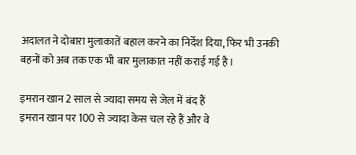अदालत ने दोबारा मुलाकातें बहाल करने का निर्देश दिया, फिर भी उनकी बहनों को अब तक एक भी बार मुलाकात नहीं कराई गई है।

इमरान खान 2 साल से ज्यादा समय से जेल में बंद हैं
इमरान खान पर 100 से ज्यादा केस चल रहे हैं और वे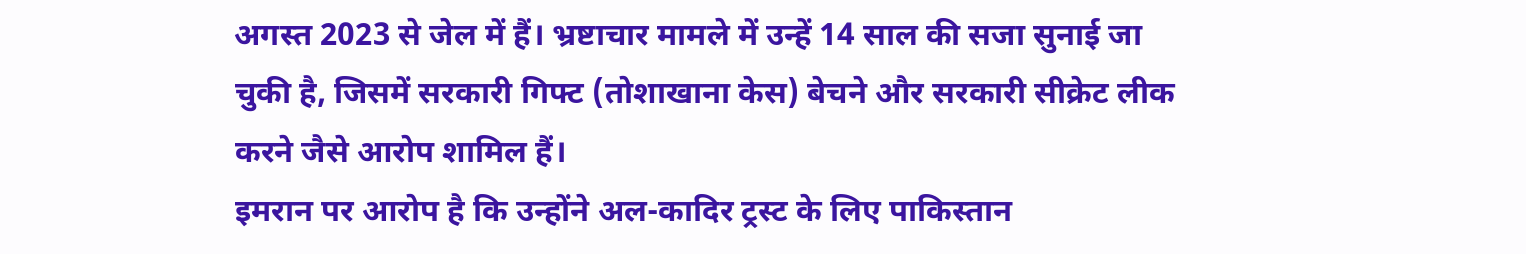अगस्त 2023 से जेल में हैं। भ्रष्टाचार मामले में उन्हें 14 साल की सजा सुनाई जा चुकी है, जिसमें सरकारी गिफ्ट (तोशाखाना केस) बेचने और सरकारी सीक्रेट लीक करने जैसे आरोप शामिल हैं।
इमरान पर आरोप है कि उन्होंने अल-कादिर ट्रस्ट के लिए पाकिस्तान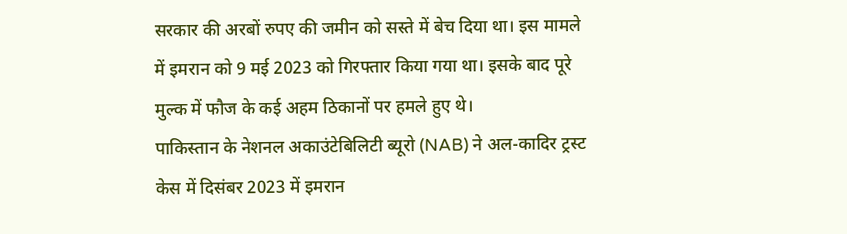सरकार की अरबों रुपए की जमीन को सस्ते में बेच दिया था। इस मामले में इमरान को 9 मई 2023 को गिरफ्तार किया गया था। इसके बाद पूरे मुल्क में फौज के कई अहम ठिकानों पर हमले हुए थे।
पाकिस्तान के नेशनल अकाउंटेबिलिटी ब्यूरो (NAB) ने अल-कादिर ट्रस्ट केस में दिसंबर 2023 में इमरान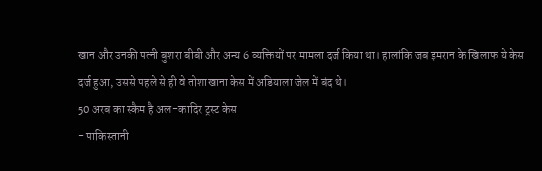खान और उनकी पत्नी बुशरा बीबी और अन्य 6 व्यक्तियों पर मामला दर्ज किया था। हालांकि जब इमरान के खिलाफ ये केस दर्ज हुआ, उससे पहले से ही वे तोशाखाना केस में अडियाला जेल में बंद थे।
50 अरब का स्कैम है अल-कादिर ट्रस्ट केस
- पाकिस्तानी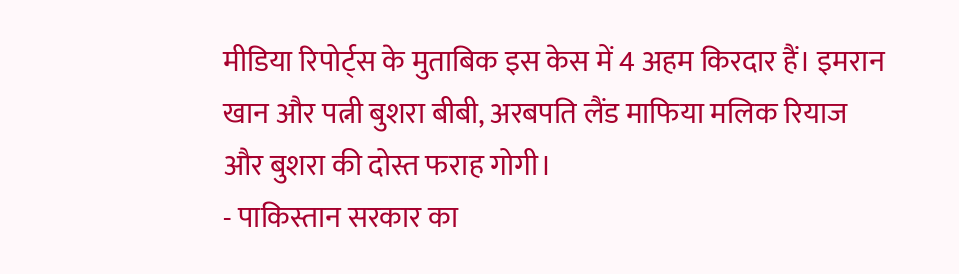मीडिया रिपोर्ट्स के मुताबिक इस केस में 4 अहम किरदार हैं। इमरान खान और पत्नी बुशरा बीबी, अरबपति लैंड माफिया मलिक रियाज और बुशरा की दोस्त फराह गोगी।
- पाकिस्तान सरकार का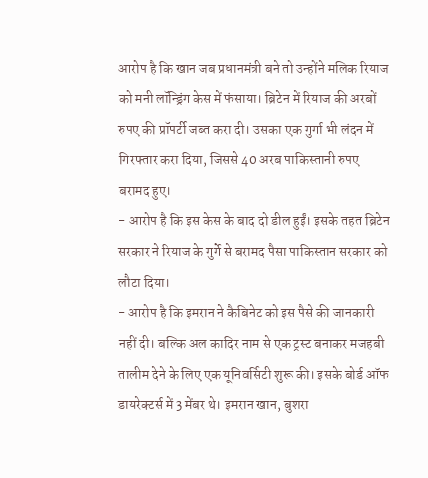आरोप है कि खान जब प्रधानमंत्री बने तो उन्होंने मलिक रियाज को मनी लॉन्ड्रिंग केस में फंसाया। ब्रिटेन में रियाज की अरबों रुपए की प्रॉपर्टी जब्त करा दी। उसका एक गुर्गा भी लंदन में गिरफ्तार करा दिया, जिससे 40 अरब पाकिस्तानी रुपए बरामद हुए।
- आरोप है कि इस केस के बाद दो डील हुईं। इसके तहत ब्रिटेन सरकार ने रियाज के गुर्गे से बरामद पैसा पाकिस्तान सरकार को लौटा दिया।
- आरोप है कि इमरान ने कैबिनेट को इस पैसे की जानकारी नहीं दी। बल्कि अल कादिर नाम से एक ट्रस्ट बनाकर मजहबी तालीम देने के लिए एक यूनिवर्सिटी शुरू की। इसके बोर्ड ऑफ डायरेक्टर्स में 3 मेंबर थे। इमरान खान, बुशरा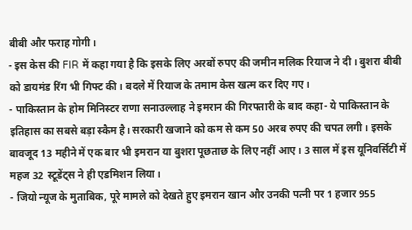बीबी और फराह गोगी।
- इस केस की FIR में कहा गया है कि इसके लिए अरबों रुपए की जमीन मलिक रियाज ने दी। बुशरा बीबी को डायमंड रिंग भी गिफ्ट की। बदले में रियाज के तमाम केस खत्म कर दिए गए।
- पाकिस्तान के होम मिनिस्टर राणा सनाउल्लाह ने इमरान की गिरफ्तारी के बाद कहा- ये पाकिस्तान के इतिहास का सबसे बड़ा स्कैम है। सरकारी खजाने को कम से कम 50 अरब रुपए की चपत लगी। इसके बावजूद 13 महीने में एक बार भी इमरान या बुशरा पूछताछ के लिए नहीं आए। 3 साल में इस यूनिवर्सिटी में महज 32 स्टूडेंट्स ने ही एडमिशन लिया।
- जियो न्यूज के मुताबिक, पूरे मामले को देखते हुए इमरान खान और उनकी पत्नी पर 1 हजार 955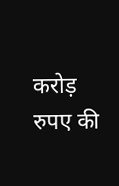करोड़ रुपए की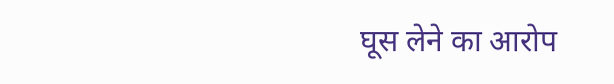घूस लेने का आरोप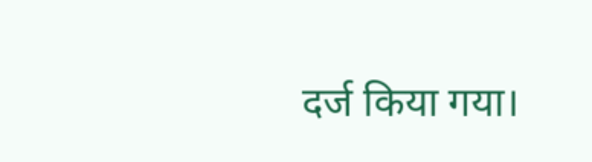दर्ज किया गया।